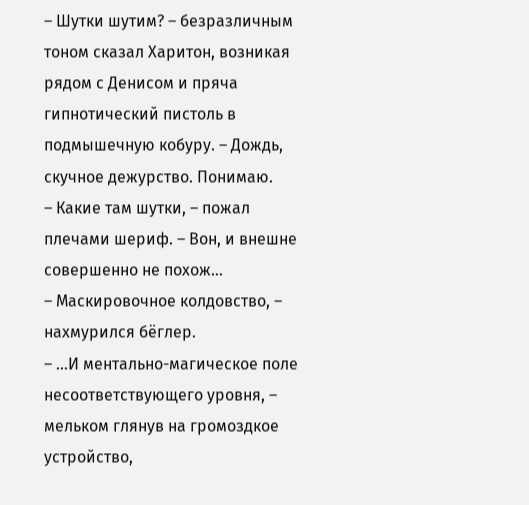– Шутки шутим? – безразличным тоном сказал Харитон, возникая рядом с Денисом и пряча гипнотический пистоль в подмышечную кобуру. – Дождь, скучное дежурство. Понимаю.
– Какие там шутки, – пожал плечами шериф. – Вон, и внешне совершенно не похож…
– Маскировочное колдовство, – нахмурился бёглер.
– …И ментально-магическое поле несоответствующего уровня, – мельком глянув на громоздкое устройство,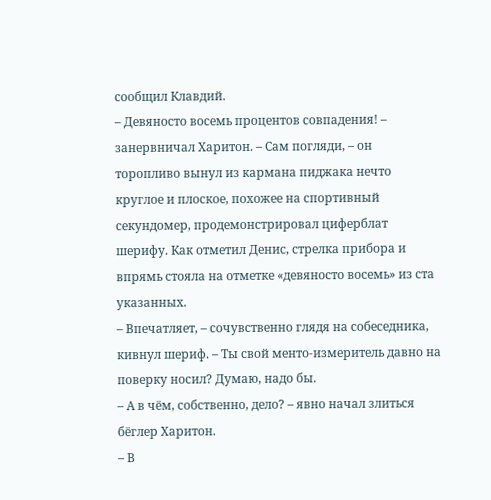сообщил Клавдий.
– Девяносто восемь процентов совпадения! – занервничал Харитон. – Сам погляди, – он торопливо вынул из кармана пиджака нечто круглое и плоское, похожее на спортивный секундомер, продемонстрировал циферблат шерифу. Как отметил Денис, стрелка прибора и впрямь стояла на отметке «девяносто восемь» из ста указанных.
– Впечатляет, – сочувственно глядя на собеседника, кивнул шериф. – Ты свой менто-измеритель давно на поверку носил? Думаю, надо бы.
– А в чём, собственно, дело? – явно начал злиться бёглер Харитон.
– В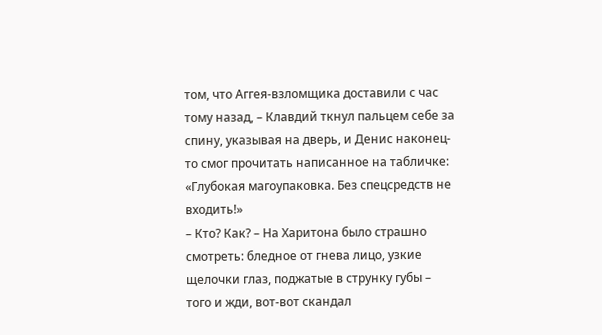том, что Аггея-взломщика доставили с час тому назад, – Клавдий ткнул пальцем себе за спину, указывая на дверь, и Денис наконец-то смог прочитать написанное на табличке: «Глубокая магоупаковка. Без спецсредств не входить!»
– Кто? Как? – На Харитона было страшно смотреть: бледное от гнева лицо, узкие щелочки глаз, поджатые в струнку губы – того и жди, вот-вот скандал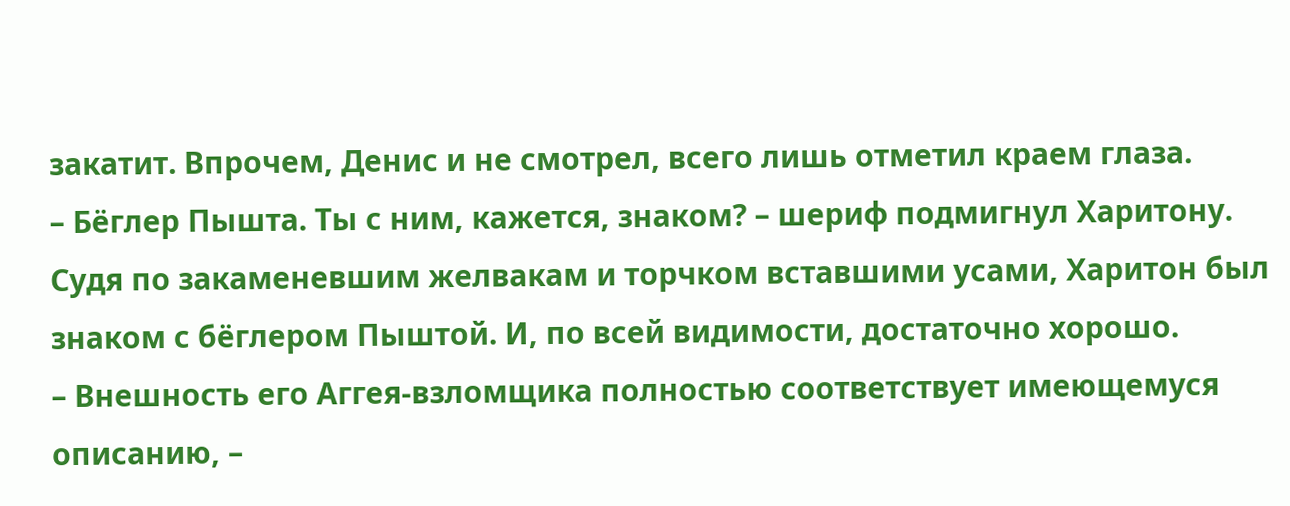закатит. Впрочем, Денис и не смотрел, всего лишь отметил краем глаза.
– Бёглер Пышта. Ты с ним, кажется, знаком? – шериф подмигнул Харитону.
Судя по закаменевшим желвакам и торчком вставшими усами, Харитон был знаком с бёглером Пыштой. И, по всей видимости, достаточно хорошо.
– Внешность его Аггея-взломщика полностью соответствует имеющемуся описанию, –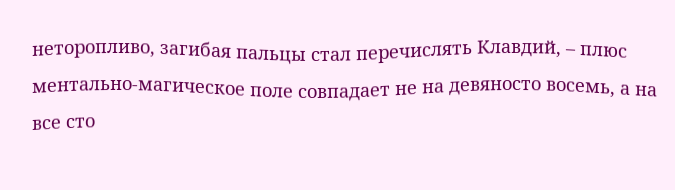неторопливо, загибая пальцы стал перечислять Клавдий, – плюс ментально-магическое поле совпадает не на девяносто восемь, а на все сто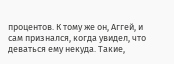процентов. К тому же он, Аггей, и сам признался, когда увидел, что деваться ему некуда. Такие,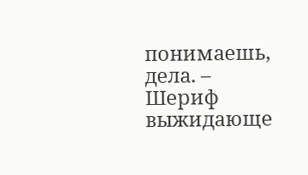понимаешь, дела. – Шериф выжидающе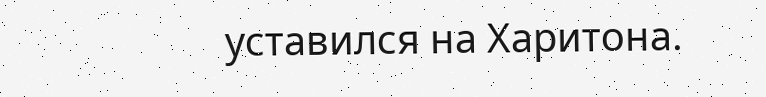уставился на Харитона.